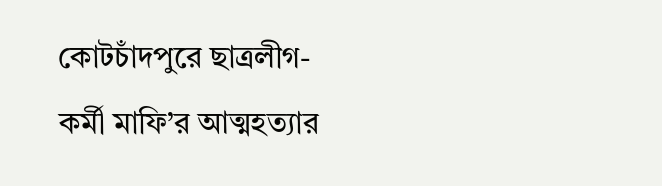কোটচাঁদপুরে ছাত্রলীগ-কর্মী মাফি’র আত্মহত্যার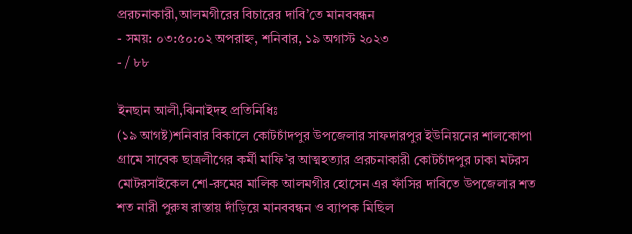প্ররচনাকারী,আলমগীরের বিচারের দাবি’তে মানববন্ধন
- সময়: ০৩:৫০:০২ অপরাহ্ন, শনিবার, ১৯ অগাস্ট ২০২৩
- / ৮৮

ইনছান আলী,ঝিনাইদহ প্রতিনিধিঃ
(১৯ আগষ্ট)শনিবার বিকালে কোটচাঁদপুর উপজেলার সাফদারপুর ইউনিয়নের শালকোপা গ্রামে সাবেক ছাত্রলীগের কর্মী মাফি’র আত্মহত্যার প্ররচনাকারী কোটচাঁদপুর ঢাকা মটরস মোটরসাইকেল শো-রুমের মালিক আলমগীর হোসেন এর ফাঁসির দাবিতে উপজেলার শত শত নারী পুরুষ রাস্তায় দাঁড়িয়ে মানববন্ধন ও ব্যাপক মিছিল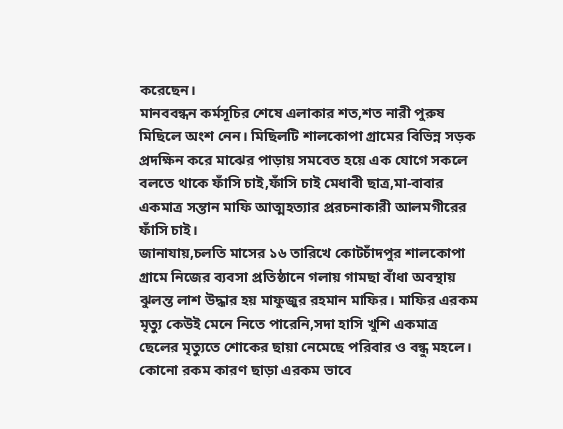করেছেন।
মানববন্ধন কর্মসূচির শেষে এলাকার শত,শত নারী পুরুষ মিছিলে অংশ নেন। মিছিলটি শালকোপা গ্রামের বিভিন্ন সড়ক প্রদক্ষিন করে মাঝের পাড়ায় সমবেত হয়ে এক যোগে সকলে বলতে থাকে ফাঁসি চাই,ফাঁসি চাই মেধাবী ছাত্র,মা-বাবার একমাত্র সন্তান মাফি আত্মহত্যার প্ররচনাকারী আলমগীরের ফাঁসি চাই।
জানাযায়,চলতি মাসের ১৬ তারিখে কোটচাঁদপুর শালকোপা গ্রামে নিজের ব্যবসা প্রতিষ্ঠানে গলায় গামছা বাঁধা অবস্থায় ঝুলন্ত লাশ উদ্ধার হয় মাফুজুর রহমান মাফির। মাফির এরকম মৃত্যু কেউই মেনে নিতে পারেনি,সদা হাসি খুশি একমাত্র ছেলের মৃত্যুতে শোকের ছায়া নেমেছে পরিবার ও বন্ধু মহলে।
কোনো রকম কারণ ছাড়া এরকম ভাবে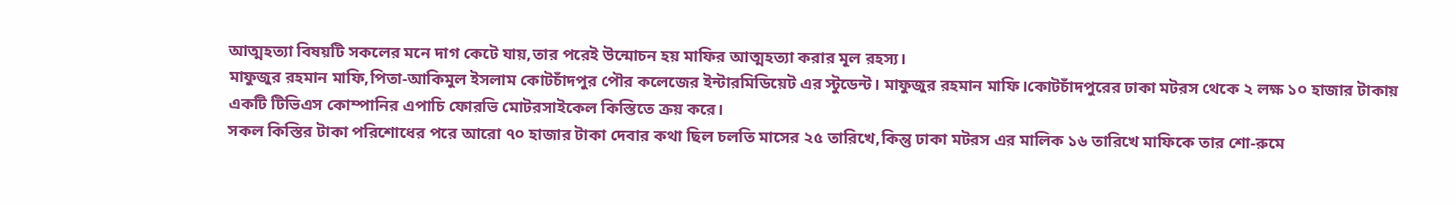আত্মহত্যা বিষয়টি সকলের মনে দাগ কেটে যায়,তার পরেই উন্মোচন হয় মাফির আত্মহত্যা করার মূল রহস্য।
মাফুজুর রহমান মাফি,পিতা-আকিমুল ইসলাম কোটচাঁদপুর পৌর কলেজের ইন্টারমিডিয়েট এর স্টুডেন্ট। মাফুজুর রহমান মাফি।কোটচাঁদপুরের ঢাকা মটরস থেকে ২ লক্ষ ১০ হাজার টাকায় একটি টিভিএস কোম্পানির এপাচি ফোরভি মোটরসাইকেল কিস্তিতে ক্রয় করে।
সকল কিস্তির টাকা পরিশোধের পরে আরো ৭০ হাজার টাকা দেবার কথা ছিল চলতি মাসের ২৫ তারিখে,কিন্তু ঢাকা মটরস এর মালিক ১৬ তারিখে মাফিকে তার শো-রুমে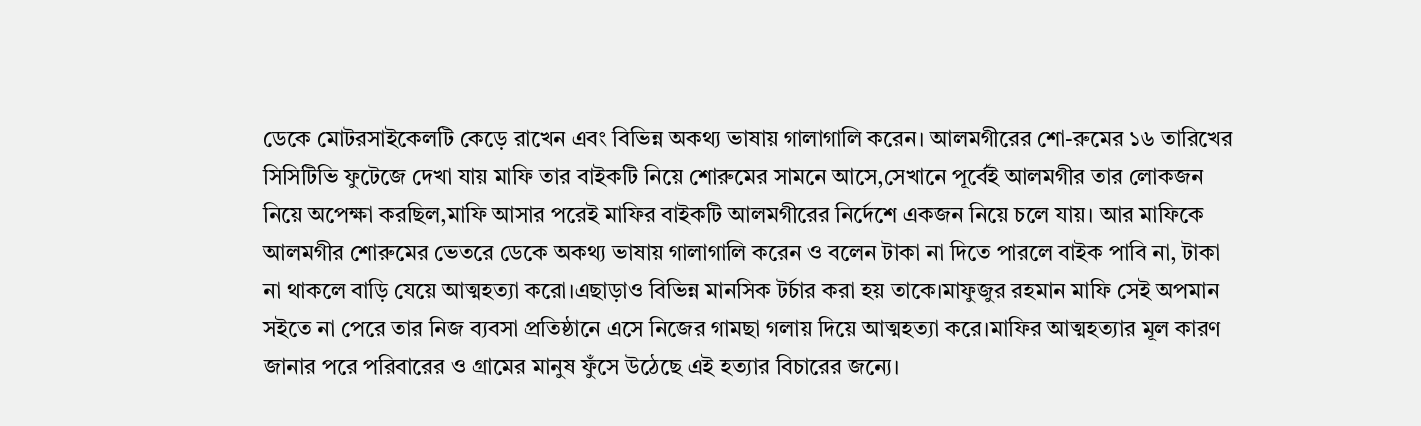ডেকে মোটরসাইকেলটি কেড়ে রাখেন এবং বিভিন্ন অকথ্য ভাষায় গালাগালি করেন। আলমগীরের শো-রুমের ১৬ তারিখের সিসিটিভি ফুটেজে দেখা যায় মাফি তার বাইকটি নিয়ে শোরুমের সামনে আসে,সেখানে পূর্বেই আলমগীর তার লোকজন নিয়ে অপেক্ষা করছিল,মাফি আসার পরেই মাফির বাইকটি আলমগীরের নির্দেশে একজন নিয়ে চলে যায়। আর মাফিকে আলমগীর শোরুমের ভেতরে ডেকে অকথ্য ভাষায় গালাগালি করেন ও বলেন টাকা না দিতে পারলে বাইক পাবি না, টাকা না থাকলে বাড়ি যেয়ে আত্মহত্যা করো।এছাড়াও বিভিন্ন মানসিক টর্চার করা হয় তাকে।মাফুজুর রহমান মাফি সেই অপমান সইতে না পেরে তার নিজ ব্যবসা প্রতিষ্ঠানে এসে নিজের গামছা গলায় দিয়ে আত্মহত্যা করে।মাফির আত্মহত্যার মূল কারণ জানার পরে পরিবারের ও গ্রামের মানুষ ফুঁসে উঠেছে এই হত্যার বিচারের জন্যে।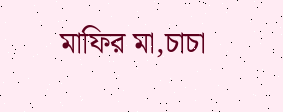মাফির মা,চাচা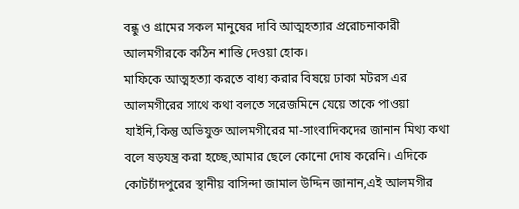বন্ধু ও গ্রামের সকল মানুষের দাবি আত্মহত্যার প্ররোচনাকারী আলমগীরকে কঠিন শাস্তি দেওয়া হোক।
মাফিকে আত্মহত্যা করতে বাধ্য করার বিষয়ে ঢাকা মটরস এর আলমগীরের সাথে কথা বলতে সরেজমিনে যেয়ে তাকে পাওয়া যাইনি,কিন্তু অভিযুক্ত আলমগীরের মা-সাংবাদিকদের জানান মিথ্য কথা বলে ষড়যন্ত্র করা হচ্ছে,আমার ছেলে কোনো দোষ করেনি। এদিকে কোটচাঁদপুরের স্থানীয় বাসিন্দা জামাল উদ্দিন জানান,এই আলমগীর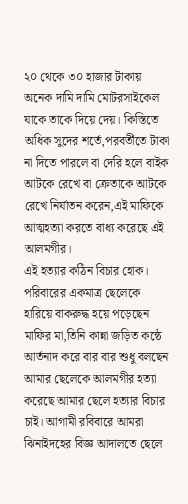২০ থেকে ৩০ হাজার টাকায় অনেক দামি দামি মোটরসাইকেল যাকে তাকে দিয়ে দেয়। কিস্তিতে অধিক সুদের শর্তে,পরবর্তীতে টাকা না দিতে পারলে বা দেরি হলে বাইক আটকে রেখে বা ক্রেতাকে আটকে রেখে নির্যাতন করেন,এই মাফিকে আত্মহত্যা করতে বাধ্য করেছে এই আলমগীর।
এই হত্যার কঠিন বিচার হোক।
পরিবারের একমাত্র ছেলেকে হারিয়ে বাকরুদ্ধ হয়ে পড়েছেন মাফির মা,তিনি কান্না জড়িত কন্ঠে আর্তনাদ করে বার বার শুধু বলছেন আমার ছেলেকে আলমগীর হত্যা করেছে আমার ছেলে হত্যার বিচার চাই। আগামী রবিবারে আমরা ঝিনাইদহের বিজ্ঞ আদালতে ছেলে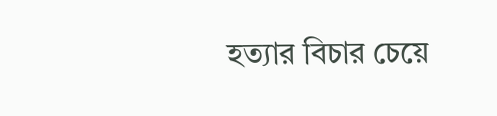হত্যার বিচার চেয়ে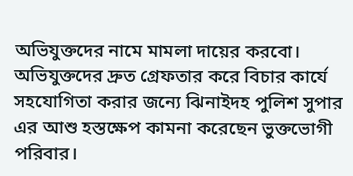অভিযুক্তদের নামে মামলা দায়ের করবো।
অভিযুক্তদের দ্রুত গ্রেফতার করে বিচার কার্যে সহযোগিতা করার জন্যে ঝিনাইদহ পুলিশ সুপার এর আশু হস্তক্ষেপ কামনা করেছেন ভুক্তভোগী পরিবার।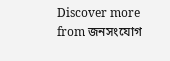Discover more from জনসংযোগ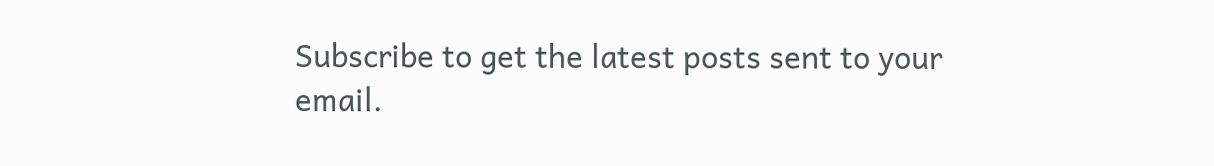Subscribe to get the latest posts sent to your email.